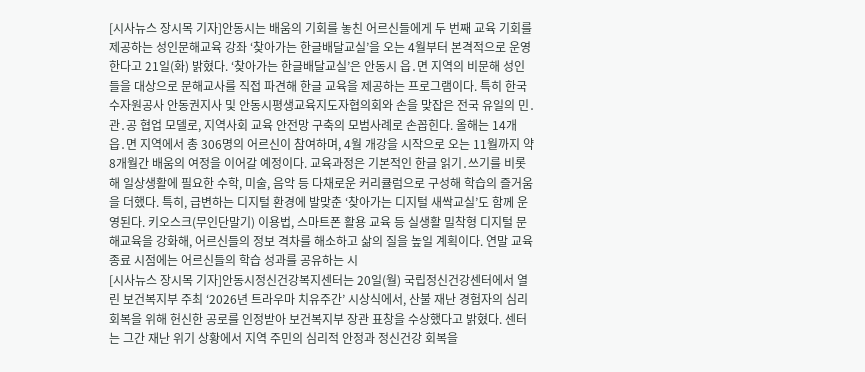[시사뉴스 장시목 기자]안동시는 배움의 기회를 놓친 어르신들에게 두 번째 교육 기회를 제공하는 성인문해교육 강좌 ‘찾아가는 한글배달교실’을 오는 4월부터 본격적으로 운영한다고 21일(화) 밝혔다. ‘찾아가는 한글배달교실’은 안동시 읍․면 지역의 비문해 성인들을 대상으로 문해교사를 직접 파견해 한글 교육을 제공하는 프로그램이다. 특히 한국수자원공사 안동권지사 및 안동시평생교육지도자협의회와 손을 맞잡은 전국 유일의 민․관․공 협업 모델로, 지역사회 교육 안전망 구축의 모범사례로 손꼽힌다. 올해는 14개 읍․면 지역에서 총 306명의 어르신이 참여하며, 4월 개강을 시작으로 오는 11월까지 약 8개월간 배움의 여정을 이어갈 예정이다. 교육과정은 기본적인 한글 읽기․쓰기를 비롯해 일상생활에 필요한 수학, 미술, 음악 등 다채로운 커리큘럼으로 구성해 학습의 즐거움을 더했다. 특히, 급변하는 디지털 환경에 발맞춘 ‘찾아가는 디지털 새싹교실’도 함께 운영된다. 키오스크(무인단말기) 이용법, 스마트폰 활용 교육 등 실생활 밀착형 디지털 문해교육을 강화해, 어르신들의 정보 격차를 해소하고 삶의 질을 높일 계획이다. 연말 교육 종료 시점에는 어르신들의 학습 성과를 공유하는 시
[시사뉴스 장시목 기자]안동시정신건강복지센터는 20일(월) 국립정신건강센터에서 열린 보건복지부 주최 ‘2026년 트라우마 치유주간’ 시상식에서, 산불 재난 경험자의 심리 회복을 위해 헌신한 공로를 인정받아 보건복지부 장관 표창을 수상했다고 밝혔다. 센터는 그간 재난 위기 상황에서 지역 주민의 심리적 안정과 정신건강 회복을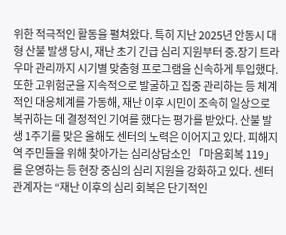위한 적극적인 활동을 펼쳐왔다. 특히 지난 2025년 안동시 대형 산불 발생 당시, 재난 초기 긴급 심리 지원부터 중․장기 트라우마 관리까지 시기별 맞춤형 프로그램을 신속하게 투입했다. 또한 고위험군을 지속적으로 발굴하고 집중 관리하는 등 체계적인 대응체계를 가동해, 재난 이후 시민이 조속히 일상으로 복귀하는 데 결정적인 기여를 했다는 평가를 받았다. 산불 발생 1주기를 맞은 올해도 센터의 노력은 이어지고 있다. 피해지역 주민들을 위해 찾아가는 심리상담소인 「마음회복 119」를 운영하는 등 현장 중심의 심리 지원을 강화하고 있다. 센터 관계자는 “재난 이후의 심리 회복은 단기적인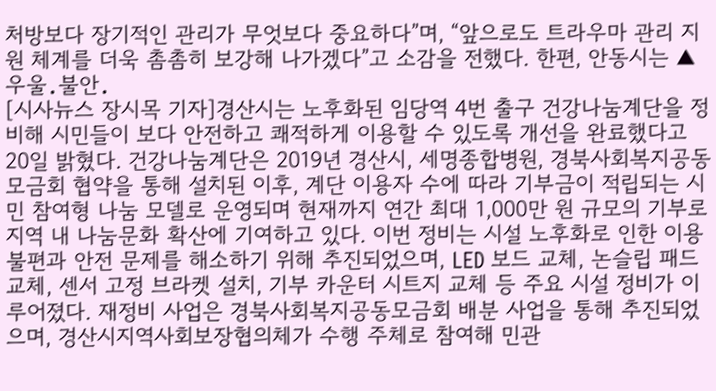처방보다 장기적인 관리가 무엇보다 중요하다”며, “앞으로도 트라우마 관리 지원 체계를 더욱 촘촘히 보강해 나가겠다”고 소감을 전했다. 한편, 안동시는 ▲우울․불안․
[시사뉴스 장시목 기자]경산시는 노후화된 임당역 4번 출구 건강나눔계단을 정비해 시민들이 보다 안전하고 쾌적하게 이용할 수 있도록 개선을 완료했다고 20일 밝혔다. 건강나눔계단은 2019년 경산시, 세명종합병원, 경북사회복지공동모금회 협약을 통해 설치된 이후, 계단 이용자 수에 따라 기부금이 적립되는 시민 참여형 나눔 모델로 운영되며 현재까지 연간 최대 1,000만 원 규모의 기부로 지역 내 나눔문화 확산에 기여하고 있다. 이번 정비는 시설 노후화로 인한 이용 불편과 안전 문제를 해소하기 위해 추진되었으며, LED 보드 교체, 논슬립 패드 교체, 센서 고정 브라켓 설치, 기부 카운터 시트지 교체 등 주요 시설 정비가 이루어졌다. 재정비 사업은 경북사회복지공동모금회 배분 사업을 통해 추진되었으며, 경산시지역사회보장협의체가 수행 주체로 참여해 민관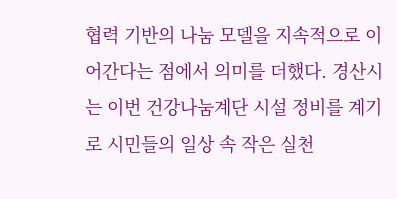협력 기반의 나눔 모델을 지속적으로 이어간다는 점에서 의미를 더했다. 경산시는 이번 건강나눔계단 시설 정비를 계기로 시민들의 일상 속 작은 실천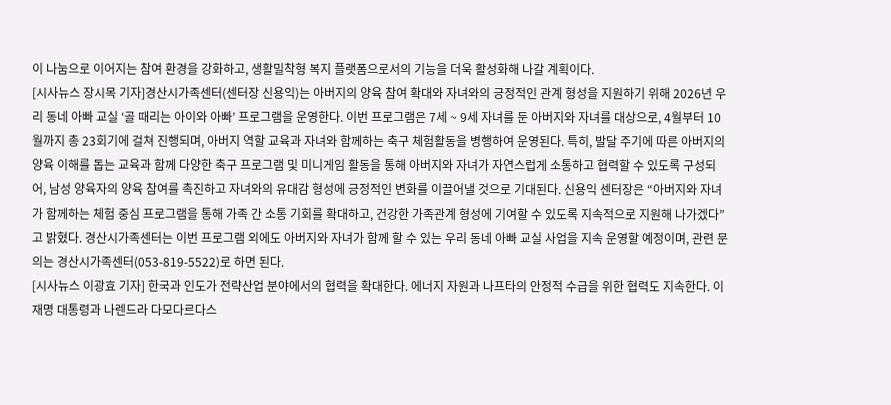이 나눔으로 이어지는 참여 환경을 강화하고, 생활밀착형 복지 플랫폼으로서의 기능을 더욱 활성화해 나갈 계획이다.
[시사뉴스 장시목 기자]경산시가족센터(센터장 신용익)는 아버지의 양육 참여 확대와 자녀와의 긍정적인 관계 형성을 지원하기 위해 2026년 우리 동네 아빠 교실 ‘골 때리는 아이와 아빠’ 프로그램을 운영한다. 이번 프로그램은 7세 ~ 9세 자녀를 둔 아버지와 자녀를 대상으로, 4월부터 10월까지 총 23회기에 걸쳐 진행되며, 아버지 역할 교육과 자녀와 함께하는 축구 체험활동을 병행하여 운영된다. 특히, 발달 주기에 따른 아버지의 양육 이해를 돕는 교육과 함께 다양한 축구 프로그램 및 미니게임 활동을 통해 아버지와 자녀가 자연스럽게 소통하고 협력할 수 있도록 구성되어, 남성 양육자의 양육 참여를 촉진하고 자녀와의 유대감 형성에 긍정적인 변화를 이끌어낼 것으로 기대된다. 신용익 센터장은 “아버지와 자녀가 함께하는 체험 중심 프로그램을 통해 가족 간 소통 기회를 확대하고, 건강한 가족관계 형성에 기여할 수 있도록 지속적으로 지원해 나가겠다”고 밝혔다. 경산시가족센터는 이번 프로그램 외에도 아버지와 자녀가 함께 할 수 있는 우리 동네 아빠 교실 사업을 지속 운영할 예정이며, 관련 문의는 경산시가족센터(053-819-5522)로 하면 된다.
[시사뉴스 이광효 기자] 한국과 인도가 전략산업 분야에서의 협력을 확대한다. 에너지 자원과 나프타의 안정적 수급을 위한 협력도 지속한다. 이재명 대통령과 나렌드라 다모다르다스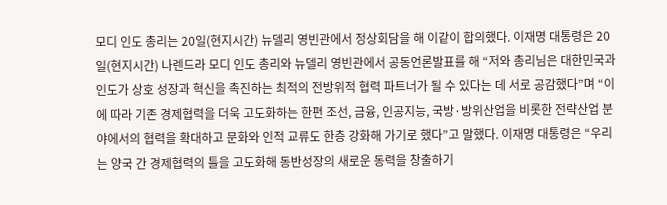모디 인도 총리는 20일(현지시간) 뉴델리 영빈관에서 정상회담을 해 이같이 합의했다. 이재명 대통령은 20일(현지시간) 나렌드라 모디 인도 총리와 뉴델리 영빈관에서 공동언론발표를 해 “저와 총리님은 대한민국과 인도가 상호 성장과 혁신을 촉진하는 최적의 전방위적 협력 파트너가 될 수 있다는 데 서로 공감했다”며 “이에 따라 기존 경제협력을 더욱 고도화하는 한편 조선, 금융, 인공지능, 국방·방위산업을 비롯한 전략산업 분야에서의 협력을 확대하고 문화와 인적 교류도 한층 강화해 가기로 했다”고 말했다. 이재명 대통령은 “우리는 양국 간 경제협력의 틀을 고도화해 동반성장의 새로운 동력을 창출하기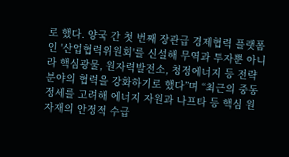로 했다. 양국 간 첫 번째 장관급 경제협력 플랫폼인 '산업협력위원회'를 신설해 무역과 투자뿐 아니라 핵심광물, 원자력발전소, 청정에너지 등 전략 분야의 협력을 강화하기로 했다”며 “최근의 중동 정세를 고려해 에너지 자원과 나프타 등 핵심 원자재의 안정적 수급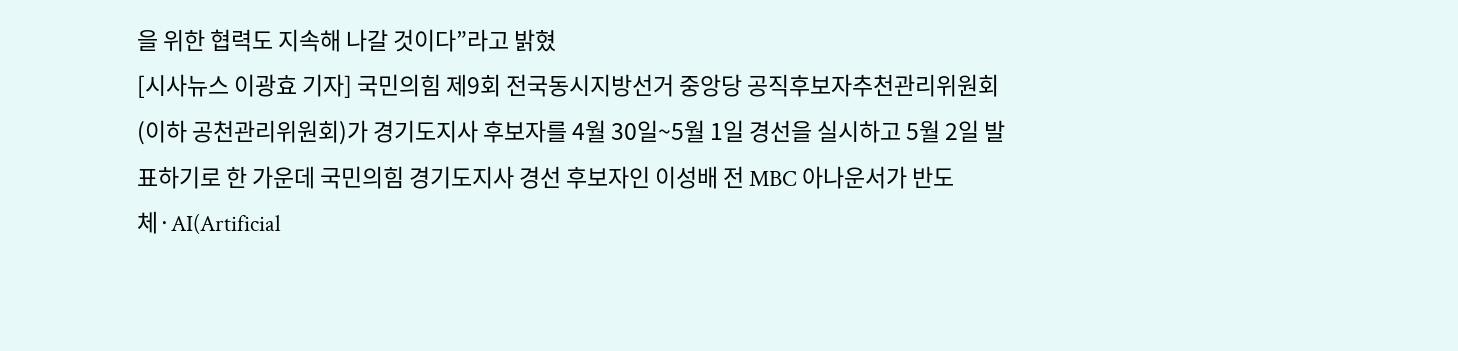을 위한 협력도 지속해 나갈 것이다”라고 밝혔
[시사뉴스 이광효 기자] 국민의힘 제9회 전국동시지방선거 중앙당 공직후보자추천관리위원회(이하 공천관리위원회)가 경기도지사 후보자를 4월 30일~5월 1일 경선을 실시하고 5월 2일 발표하기로 한 가운데 국민의힘 경기도지사 경선 후보자인 이성배 전 MBC 아나운서가 반도체·AI(Artificial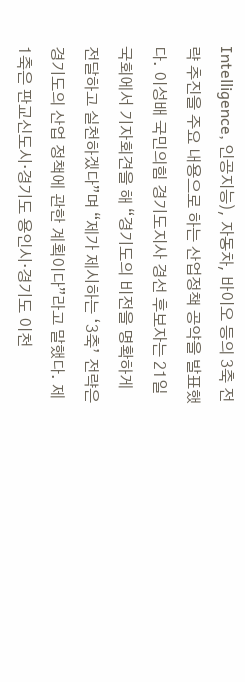Intelligence, 인공지능), 자동차, 바이오 등의 3축 전략 추진을 주요 내용으로 하는 산업정책 공약을 발표했다. 이성배 국민의힘 경기도지사 경선 후보자는 21일 국회에서 기자회견을 해 “경기도의 비전을 명확하게 전달하고 실천하겠다”며 “제가 제시하는 ‘3축’ 전략은 경기도의 산업 정책에 관한 계획이다”라고 말했다. 제1축은 판교신도시·경기도 용인시·경기도 이천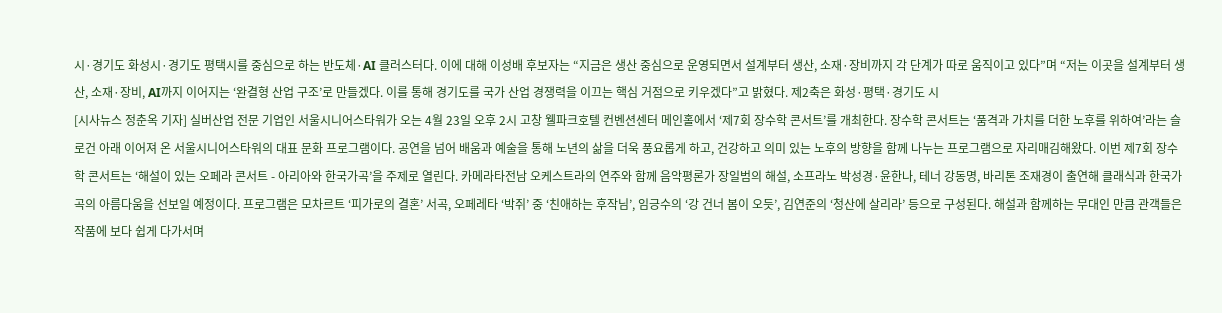시·경기도 화성시·경기도 평택시를 중심으로 하는 반도체·AI 클러스터다. 이에 대해 이성배 후보자는 “지금은 생산 중심으로 운영되면서 설계부터 생산, 소재·장비까지 각 단계가 따로 움직이고 있다”며 “저는 이곳을 설계부터 생산, 소재·장비, AI까지 이어지는 ‘완결형 산업 구조’로 만들겠다. 이를 통해 경기도를 국가 산업 경쟁력을 이끄는 핵심 거점으로 키우겠다”고 밝혔다. 제2축은 화성·평택·경기도 시
[시사뉴스 정춘옥 기자] 실버산업 전문 기업인 서울시니어스타워가 오는 4월 23일 오후 2시 고창 웰파크호텔 컨벤션센터 메인홀에서 ‘제7회 장수학 콘서트’를 개최한다. 장수학 콘서트는 ‘품격과 가치를 더한 노후를 위하여’라는 슬로건 아래 이어져 온 서울시니어스타워의 대표 문화 프로그램이다. 공연을 넘어 배움과 예술을 통해 노년의 삶을 더욱 풍요롭게 하고, 건강하고 의미 있는 노후의 방향을 함께 나누는 프로그램으로 자리매김해왔다. 이번 제7회 장수학 콘서트는 ‘해설이 있는 오페라 콘서트 - 아리아와 한국가곡’을 주제로 열린다. 카메라타전남 오케스트라의 연주와 함께 음악평론가 장일범의 해설, 소프라노 박성경·윤한나, 테너 강동명, 바리톤 조재경이 출연해 클래식과 한국가곡의 아름다움을 선보일 예정이다. 프로그램은 모차르트 ‘피가로의 결혼’ 서곡, 오페레타 ‘박쥐’ 중 ‘친애하는 후작님’, 임긍수의 ‘강 건너 봄이 오듯’, 김연준의 ‘청산에 살리라’ 등으로 구성된다. 해설과 함께하는 무대인 만큼 관객들은 작품에 보다 쉽게 다가서며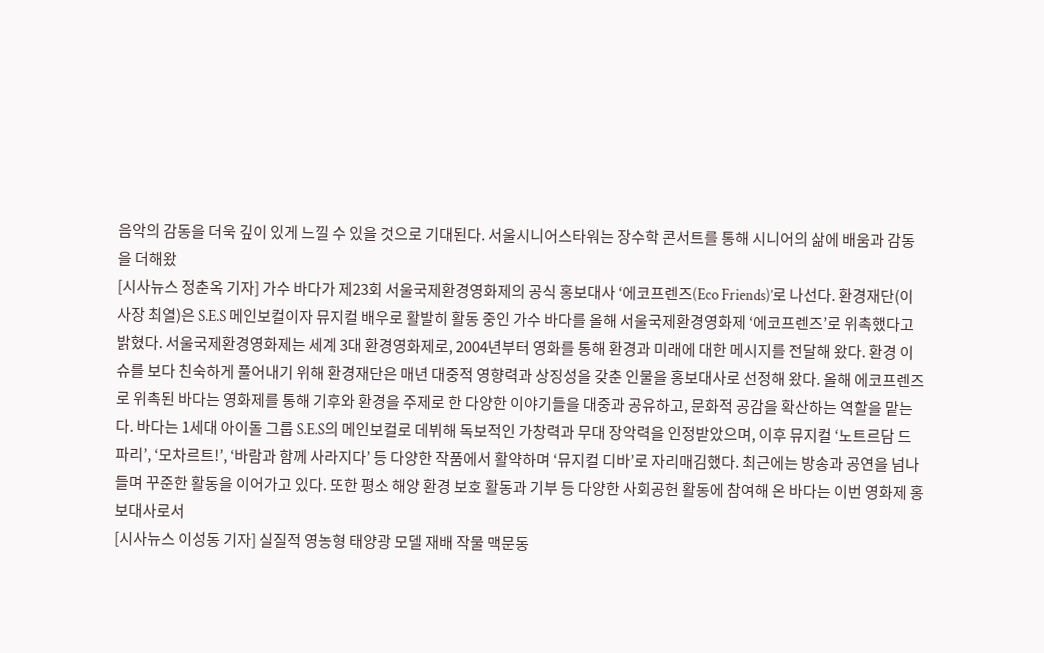음악의 감동을 더욱 깊이 있게 느낄 수 있을 것으로 기대된다. 서울시니어스타워는 장수학 콘서트를 통해 시니어의 삶에 배움과 감동을 더해왔
[시사뉴스 정춘옥 기자] 가수 바다가 제23회 서울국제환경영화제의 공식 홍보대사 ‘에코프렌즈(Eco Friends)’로 나선다. 환경재단(이사장 최열)은 S.E.S 메인보컬이자 뮤지컬 배우로 활발히 활동 중인 가수 바다를 올해 서울국제환경영화제 ‘에코프렌즈’로 위촉했다고 밝혔다. 서울국제환경영화제는 세계 3대 환경영화제로, 2004년부터 영화를 통해 환경과 미래에 대한 메시지를 전달해 왔다. 환경 이슈를 보다 친숙하게 풀어내기 위해 환경재단은 매년 대중적 영향력과 상징성을 갖춘 인물을 홍보대사로 선정해 왔다. 올해 에코프렌즈로 위촉된 바다는 영화제를 통해 기후와 환경을 주제로 한 다양한 이야기들을 대중과 공유하고, 문화적 공감을 확산하는 역할을 맡는다. 바다는 1세대 아이돌 그룹 S.E.S의 메인보컬로 데뷔해 독보적인 가창력과 무대 장악력을 인정받았으며, 이후 뮤지컬 ‘노트르담 드 파리’, ‘모차르트!’, ‘바람과 함께 사라지다’ 등 다양한 작품에서 활약하며 ‘뮤지컬 디바’로 자리매김했다. 최근에는 방송과 공연을 넘나들며 꾸준한 활동을 이어가고 있다. 또한 평소 해양 환경 보호 활동과 기부 등 다양한 사회공헌 활동에 참여해 온 바다는 이번 영화제 홍보대사로서
[시사뉴스 이성동 기자] 실질적 영농형 태양광 모델 재배 작물 맥문동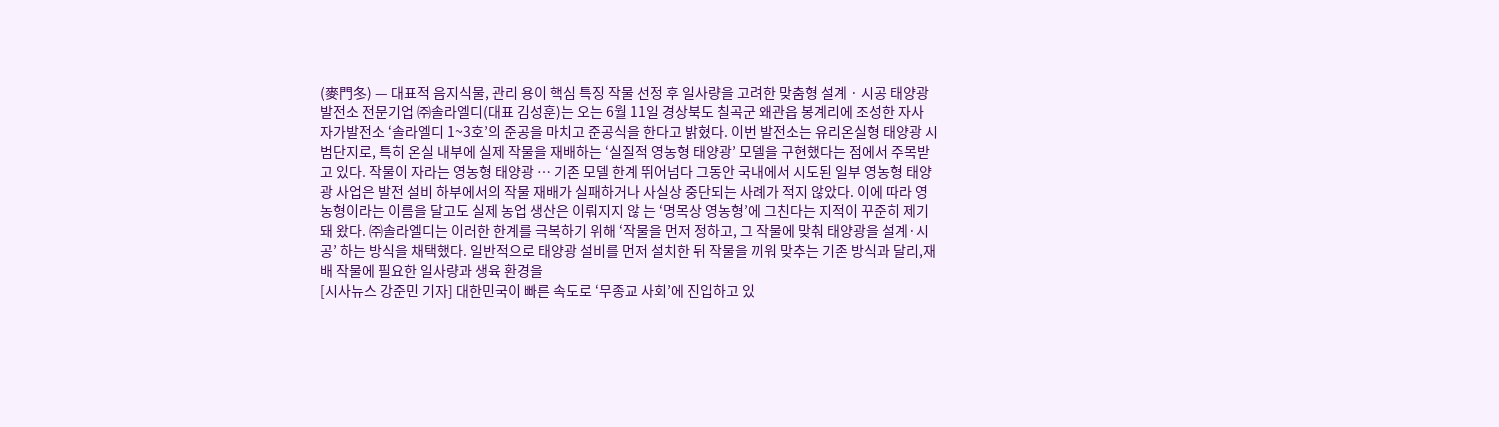(麥門冬) — 대표적 음지식물, 관리 용이 핵심 특징 작물 선정 후 일사량을 고려한 맞춤형 설계 · 시공 태양광 발전소 전문기업 ㈜솔라엘디(대표 김성훈)는 오는 6월 11일 경상북도 칠곡군 왜관읍 봉계리에 조성한 자사 자가발전소 ‘솔라엘디 1~3호’의 준공을 마치고 준공식을 한다고 밝혔다. 이번 발전소는 유리온실형 태양광 시범단지로, 특히 온실 내부에 실제 작물을 재배하는 ‘실질적 영농형 태양광’ 모델을 구현했다는 점에서 주목받고 있다. 작물이 자라는 영농형 태양광 … 기존 모델 한계 뛰어넘다 그동안 국내에서 시도된 일부 영농형 태양광 사업은 발전 설비 하부에서의 작물 재배가 실패하거나 사실상 중단되는 사례가 적지 않았다. 이에 따라 영농형이라는 이름을 달고도 실제 농업 생산은 이뤄지지 않 는 ‘명목상 영농형’에 그친다는 지적이 꾸준히 제기돼 왔다. ㈜솔라엘디는 이러한 한계를 극복하기 위해 ‘작물을 먼저 정하고, 그 작물에 맞춰 태양광을 설계·시공’ 하는 방식을 채택했다. 일반적으로 태양광 설비를 먼저 설치한 뒤 작물을 끼워 맞추는 기존 방식과 달리,재배 작물에 필요한 일사량과 생육 환경을
[시사뉴스 강준민 기자] 대한민국이 빠른 속도로 ‘무종교 사회’에 진입하고 있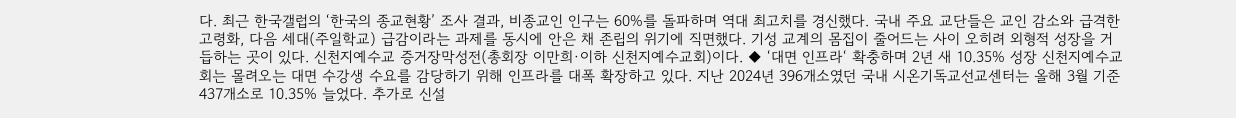다. 최근 한국갤럽의 ‘한국의 종교현황’ 조사 결과, 비종교인 인구는 60%를 돌파하며 역대 최고치를 경신했다. 국내 주요 교단들은 교인 감소와 급격한 고령화, 다음 세대(주일학교) 급감이라는 과제를 동시에 안은 채 존립의 위기에 직면했다. 기성 교계의 몸집이 줄어드는 사이 오히려 외형적 성장을 거듭하는 곳이 있다. 신천지예수교 증거장막성전(총회장 이만희·이하 신천지예수교회)이다. ◆ ‘대면 인프라‘ 확충하며 2년 새 10.35% 성장 신천지예수교회는 몰려오는 대면 수강생 수요를 감당하기 위해 인프라를 대폭 확장하고 있다. 지난 2024년 396개소였던 국내 시온기독교선교센터는 올해 3월 기준 437개소로 10.35% 늘었다. 추가로 신설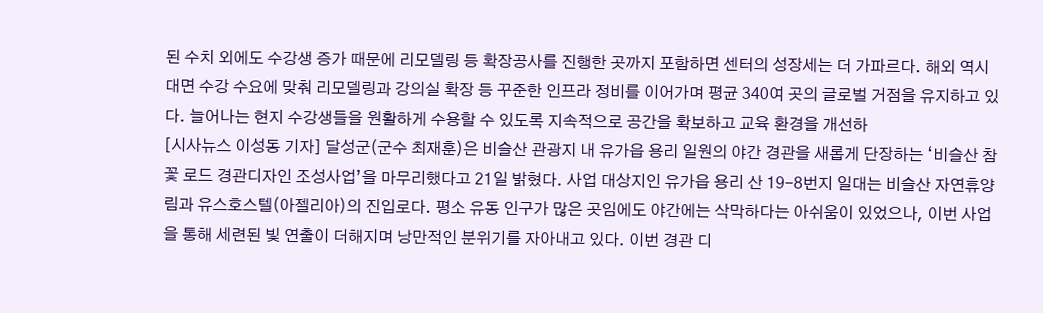된 수치 외에도 수강생 증가 때문에 리모델링 등 확장공사를 진행한 곳까지 포함하면 센터의 성장세는 더 가파르다. 해외 역시 대면 수강 수요에 맞춰 리모델링과 강의실 확장 등 꾸준한 인프라 정비를 이어가며 평균 340여 곳의 글로벌 거점을 유지하고 있다. 늘어나는 현지 수강생들을 원활하게 수용할 수 있도록 지속적으로 공간을 확보하고 교육 환경을 개선하
[시사뉴스 이성동 기자] 달성군(군수 최재훈)은 비슬산 관광지 내 유가읍 용리 일원의 야간 경관을 새롭게 단장하는 ‘비슬산 참꽃 로드 경관디자인 조성사업’을 마무리했다고 21일 밝혔다. 사업 대상지인 유가읍 용리 산 19-8번지 일대는 비슬산 자연휴양림과 유스호스텔(아젤리아)의 진입로다. 평소 유동 인구가 많은 곳임에도 야간에는 삭막하다는 아쉬움이 있었으나, 이번 사업을 통해 세련된 빛 연출이 더해지며 낭만적인 분위기를 자아내고 있다. 이번 경관 디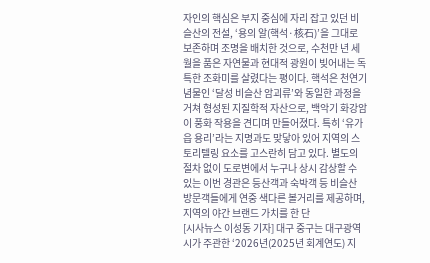자인의 핵심은 부지 중심에 자리 잡고 있던 비슬산의 전설, ‘용의 알(핵석·核石)’을 그대로 보존하며 조명을 배치한 것으로, 수천만 년 세월을 품은 자연물과 현대적 광원이 빚어내는 독특한 조화미를 살렸다는 평이다. 핵석은 천연기념물인 ‘달성 비슬산 암괴류’와 동일한 과정을 거쳐 형성된 지질학적 자산으로, 백악기 화강암이 풍화 작용을 견디며 만들어졌다. 특히 ‘유가읍 용리’라는 지명과도 맞닿아 있어 지역의 스토리텔링 요소를 고스란히 담고 있다. 별도의 절차 없이 도로변에서 누구나 상시 감상할 수 있는 이번 경관은 등산객과 숙박객 등 비슬산 방문객들에게 연중 색다른 볼거리를 제공하며, 지역의 야간 브랜드 가치를 한 단
[시사뉴스 이성동 기자] 대구 중구는 대구광역시가 주관한 ‘2026년(2025년 회계연도) 지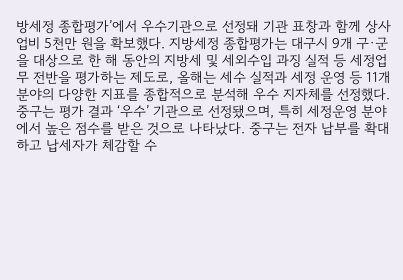방세정 종합평가’에서 우수기관으로 선정돼 기관 표창과 함께 상사업비 5천만 원을 확보했다. 지방세정 종합평가는 대구시 9개 구·군을 대상으로 한 해 동안의 지방세 및 세외수입 과징 실적 등 세정업무 전반을 평가하는 제도로, 올해는 세수 실적과 세정 운영 등 11개 분야의 다양한 지표를 종합적으로 분석해 우수 지자체를 선정했다. 중구는 평가 결과 ‘우수’ 기관으로 선정됐으며, 특히 세정운영 분야에서 높은 점수를 받은 것으로 나타났다. 중구는 전자 납부를 확대하고 납세자가 체감할 수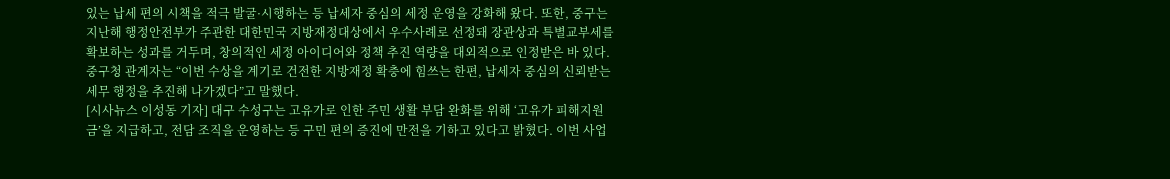있는 납세 편의 시책을 적극 발굴·시행하는 등 납세자 중심의 세정 운영을 강화해 왔다. 또한, 중구는 지난해 행정안전부가 주관한 대한민국 지방재정대상에서 우수사례로 선정돼 장관상과 특별교부세를 확보하는 성과를 거두며, 창의적인 세정 아이디어와 정책 추진 역량을 대외적으로 인정받은 바 있다. 중구청 관계자는 “이번 수상을 계기로 건전한 지방재정 확충에 힘쓰는 한편, 납세자 중심의 신뢰받는 세무 행정을 추진해 나가겠다”고 말했다.
[시사뉴스 이성동 기자] 대구 수성구는 고유가로 인한 주민 생활 부담 완화를 위해 ‘고유가 피해지원금’을 지급하고, 전담 조직을 운영하는 등 구민 편의 증진에 만전을 기하고 있다고 밝혔다. 이번 사업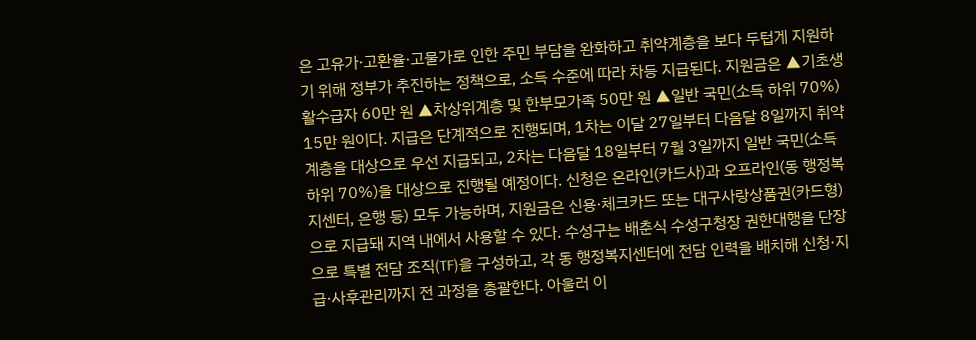은 고유가·고환율·고물가로 인한 주민 부담을 완화하고 취약계층을 보다 두텁게 지원하기 위해 정부가 추진하는 정책으로, 소득 수준에 따라 차등 지급된다. 지원금은 ▲기초생활수급자 60만 원 ▲차상위계층 및 한부모가족 50만 원 ▲일반 국민(소득 하위 70%) 15만 원이다. 지급은 단계적으로 진행되며, 1차는 이달 27일부터 다음달 8일까지 취약계층을 대상으로 우선 지급되고, 2차는 다음달 18일부터 7월 3일까지 일반 국민(소득 하위 70%)을 대상으로 진행될 예정이다. 신청은 온라인(카드사)과 오프라인(동 행정복지센터, 은행 등) 모두 가능하며, 지원금은 신용·체크카드 또는 대구사랑상품권(카드형)으로 지급돼 지역 내에서 사용할 수 있다. 수성구는 배춘식 수성구청장 권한대행을 단장으로 특별 전담 조직(TF)을 구성하고, 각 동 행정복지센터에 전담 인력을 배치해 신청·지급·사후관리까지 전 과정을 총괄한다. 아울러 이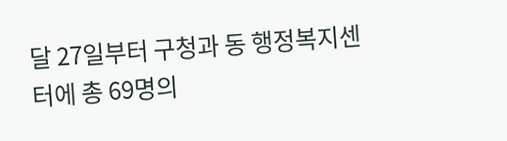달 27일부터 구청과 동 행정복지센터에 총 69명의